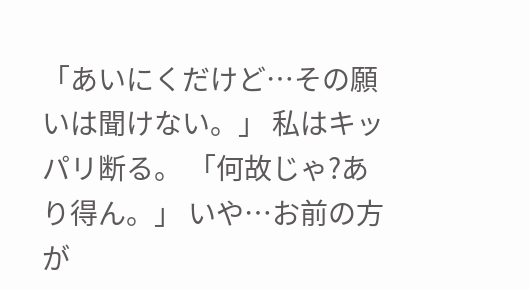「あいにくだけど…その願いは聞けない。」 私はキッパリ断る。 「何故じゃ?あり得ん。」 いや…お前の方が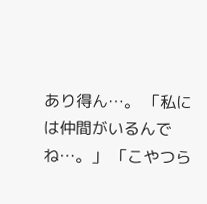あり得ん…。 「私には仲間がいるんでね…。」 「こやつら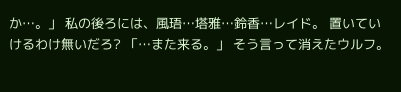か…。」 私の後ろには、風珸…塔雅…鈴香…レイド。 置いていけるわけ無いだろ? 「…また来る。」 そう言って消えたウルフ。